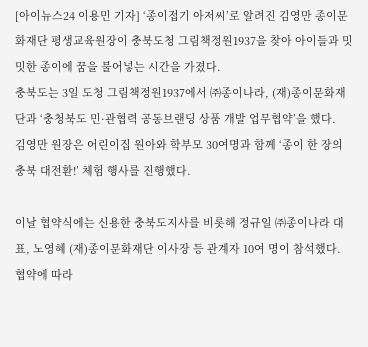[아이뉴스24 이용민 기자] ‘종이접기 아저씨’로 알려진 김영만 종이문화재단 평생교육원장이 충북도청 그림책정원1937을 찾아 아이들과 밋밋한 종이에 꿈을 불어넣는 시간을 가졌다.
충북도는 3일 도청 그림책정원1937에서 ㈜종이나라, (재)종이문화재단과 ‘충청북도 민·관협력 공동브랜딩 상품 개발 업무협약’을 했다.
김영만 원장은 어린이집 원아와 학부모 30여명과 함께 ‘종이 한 장의 충북 대전환!’ 체험 행사를 진행했다.

이날 협약식에는 신용한 충북도지사를 비롯해 정규일 ㈜종이나라 대표, 노영혜 (재)종이문화재단 이사장 등 관계자 10여 명이 참석했다.
협약에 따라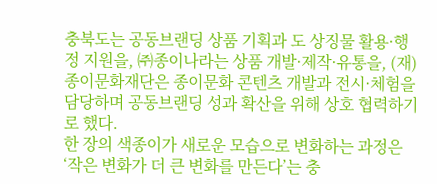충북도는 공동브랜딩 상품 기획과 도 상징물 활용·행정 지원을, ㈜종이나라는 상품 개발·제작·유통을, (재)종이문화재단은 종이문화 콘텐츠 개발과 전시·체험을 담당하며 공동브랜딩 성과 확산을 위해 상호 협력하기로 했다.
한 장의 색종이가 새로운 모습으로 변화하는 과정은 ‘작은 변화가 더 큰 변화를 만든다’는 충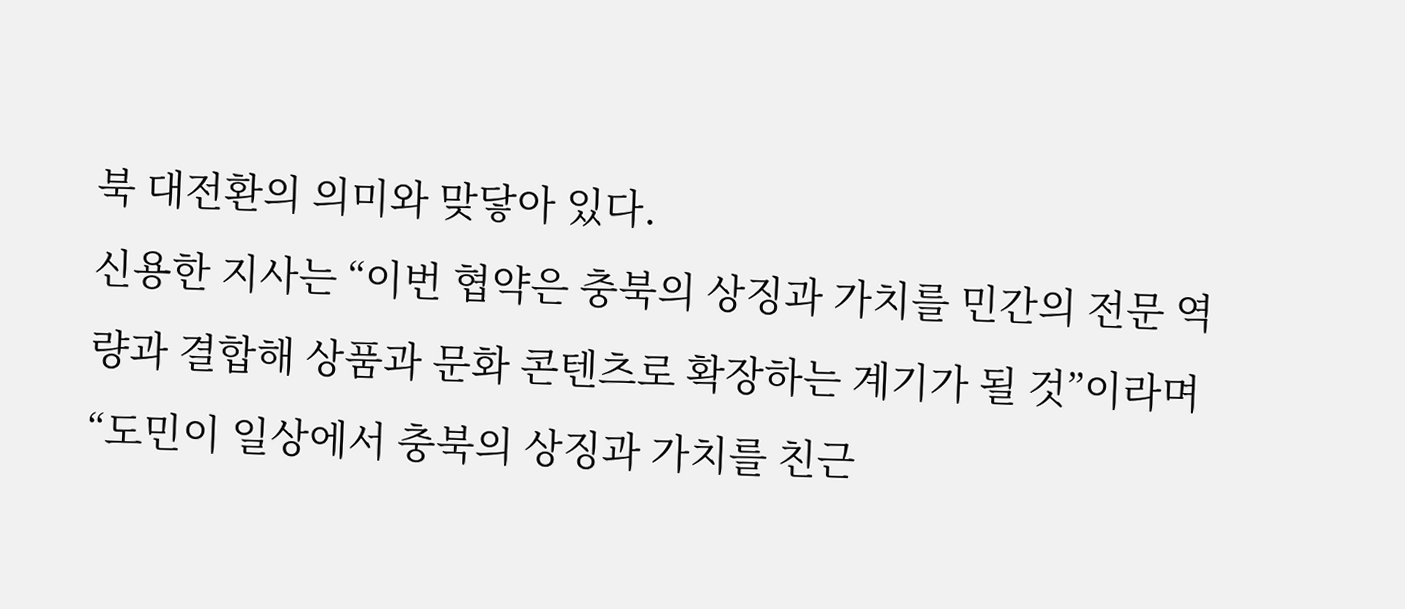북 대전환의 의미와 맞닿아 있다.
신용한 지사는 “이번 협약은 충북의 상징과 가치를 민간의 전문 역량과 결합해 상품과 문화 콘텐츠로 확장하는 계기가 될 것”이라며 “도민이 일상에서 충북의 상징과 가치를 친근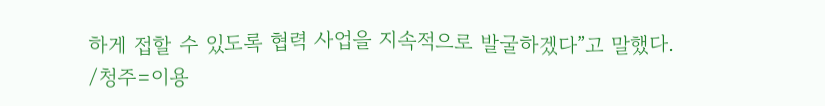하게 접할 수 있도록 협력 사업을 지속적으로 발굴하겠다”고 말했다.
/청주=이용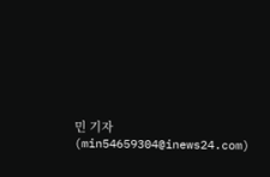민 기자(min54659304@inews24.com)